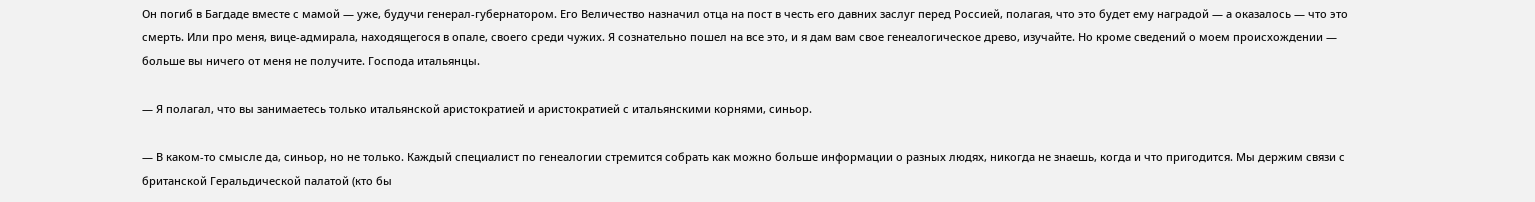Он погиб в Багдаде вместе с мамой — уже, будучи генерал-губернатором. Его Величество назначил отца на пост в честь его давних заслуг перед Россией, полагая, что это будет ему наградой — а оказалось — что это смерть. Или про меня, вице-адмирала, находящегося в опале, своего среди чужих. Я сознательно пошел на все это, и я дам вам свое генеалогическое древо, изучайте. Но кроме сведений о моем происхождении — больше вы ничего от меня не получите. Господа итальянцы.

— Я полагал, что вы занимаетесь только итальянской аристократией и аристократией с итальянскими корнями, синьор.

— В каком-то смысле да, синьор, но не только. Каждый специалист по генеалогии стремится собрать как можно больше информации о разных людях, никогда не знаешь, когда и что пригодится. Мы держим связи с британской Геральдической палатой (кто бы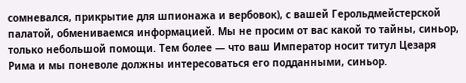сомневался, прикрытие для шпионажа и вербовок), с вашей Герольдмейстерской палатой, обмениваемся информацией. Мы не просим от вас какой то тайны, синьор, только небольшой помощи. Тем более — что ваш Император носит титул Цезаря Рима и мы поневоле должны интересоваться его подданными, синьор.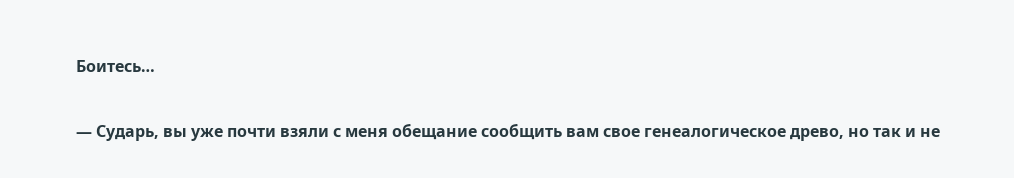Боитесь…

— Сударь, вы уже почти взяли с меня обещание сообщить вам свое генеалогическое древо, но так и не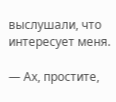выслушали, что интересует меня.

— Ах, простите,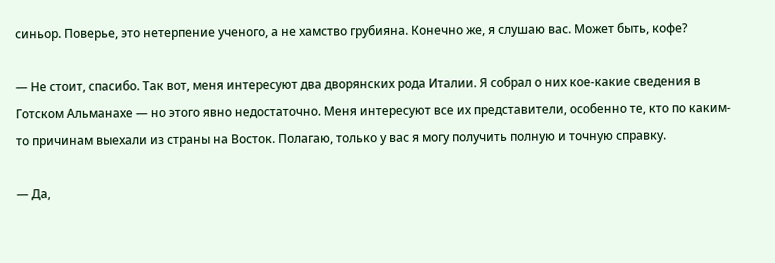синьор. Поверье, это нетерпение ученого, а не хамство грубияна. Конечно же, я слушаю вас. Может быть, кофе?

— Не стоит, спасибо. Так вот, меня интересуют два дворянских рода Италии. Я собрал о них кое-какие сведения в Готском Альманахе — но этого явно недостаточно. Меня интересуют все их представители, особенно те, кто по каким-то причинам выехали из страны на Восток. Полагаю, только у вас я могу получить полную и точную справку.

— Да,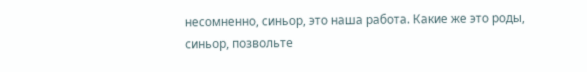несомненно, синьор, это наша работа. Какие же это роды, синьор, позвольте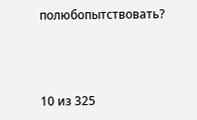полюбопытствовать?



10 из 325